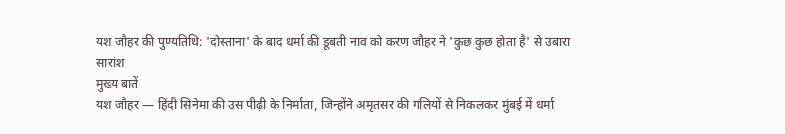यश जौहर की पुण्यतिथि: 'दोस्ताना' के बाद धर्मा की डूबती नाव को करण जौहर ने 'कुछ कुछ होता है' से उबारा
सारांश
मुख्य बातें
यश जौहर — हिंदी सिनेमा की उस पीढ़ी के निर्माता, जिन्होंने अमृतसर की गलियों से निकलकर मुंबई में धर्मा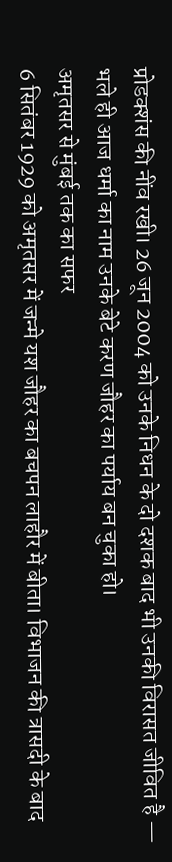प्रोडक्शंस की नींव रखी। 26 जून 2004 को उनके निधन के दो दशक बाद भी उनकी विरासत जीवित है — भले ही आज धर्मा का नाम उनके बेटे करण जौहर का पर्याय बन चुका हो।
अमृतसर से मुंबई तक का सफर
6 सितंबर 1929 को अमृतसर में जन्मे यश जौहर का बचपन लाहौर में बीता। विभाजन की त्रासदी के बाद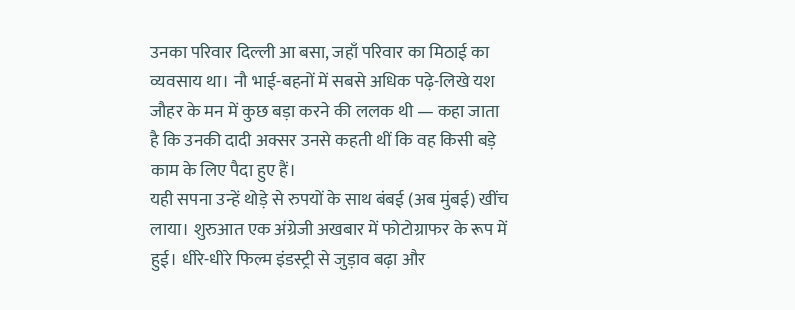उनका परिवार दिल्ली आ बसा, जहाँ परिवार का मिठाई का व्यवसाय था। नौ भाई-बहनों में सबसे अधिक पढ़े-लिखे यश जौहर के मन में कुछ बड़ा करने की ललक थी — कहा जाता है कि उनकी दादी अक्सर उनसे कहती थीं कि वह किसी बड़े काम के लिए पैदा हुए हैं।
यही सपना उन्हें थोड़े से रुपयों के साथ बंबई (अब मुंबई) खींच लाया। शुरुआत एक अंग्रेजी अखबार में फोटोग्राफर के रूप में हुई। धीरे-धीरे फिल्म इंडस्ट्री से जुड़ाव बढ़ा और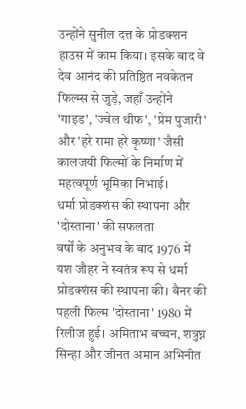उन्होंने सुनील दत्त के प्रोडक्शन हाउस में काम किया। इसके बाद वे देव आनंद की प्रतिष्ठित नवकेतन फिल्म्स से जुड़े, जहाँ उन्होंने 'गाइड', 'ज्वेल थीफ', 'प्रेम पुजारी' और 'हरे रामा हरे कृष्णा' जैसी कालजयी फिल्मों के निर्माण में महत्वपूर्ण भूमिका निभाई।
धर्मा प्रोडक्शंस की स्थापना और 'दोस्ताना' की सफलता
वर्षों के अनुभव के बाद 1976 में यश जौहर ने स्वतंत्र रूप से धर्मा प्रोडक्शंस की स्थापना की। बैनर की पहली फिल्म 'दोस्ताना' 1980 में रिलीज हुई। अमिताभ बच्चन, शत्रुघ्न सिन्हा और जीनत अमान अभिनीत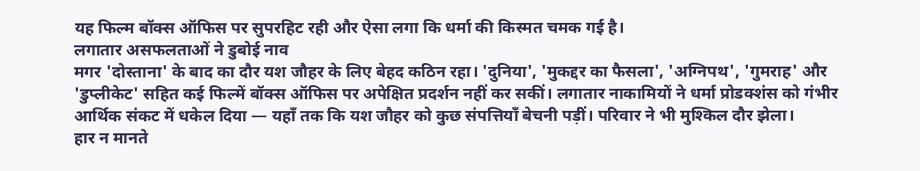यह फिल्म बॉक्स ऑफिस पर सुपरहिट रही और ऐसा लगा कि धर्मा की किस्मत चमक गई है।
लगातार असफलताओं ने डुबोई नाव
मगर 'दोस्ताना' के बाद का दौर यश जौहर के लिए बेहद कठिन रहा। 'दुनिया', 'मुकद्दर का फैसला', 'अग्निपथ', 'गुमराह' और 'डुप्लीकेट' सहित कई फिल्में बॉक्स ऑफिस पर अपेक्षित प्रदर्शन नहीं कर सकीं। लगातार नाकामियों ने धर्मा प्रोडक्शंस को गंभीर आर्थिक संकट में धकेल दिया — यहाँ तक कि यश जौहर को कुछ संपत्तियाँ बेचनी पड़ीं। परिवार ने भी मुश्किल दौर झेला।
हार न मानते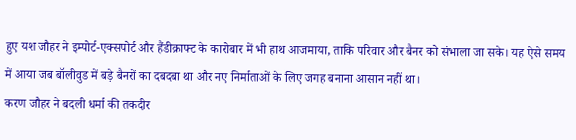हुए यश जौहर ने इम्पोर्ट-एक्सपोर्ट और हैंडीक्राफ्ट के कारोबार में भी हाथ आजमाया, ताकि परिवार और बैनर को संभाला जा सके। यह ऐसे समय में आया जब बॉलीवुड में बड़े बैनरों का दबदबा था और नए निर्माताओं के लिए जगह बनाना आसान नहीं था।
करण जौहर ने बदली धर्मा की तकदीर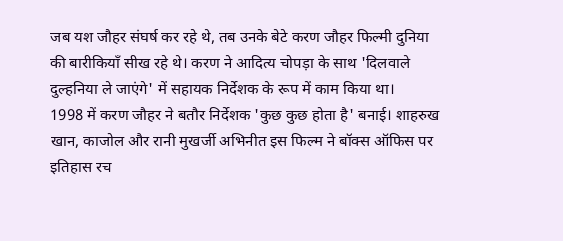जब यश जौहर संघर्ष कर रहे थे, तब उनके बेटे करण जौहर फिल्मी दुनिया की बारीकियाँ सीख रहे थे। करण ने आदित्य चोपड़ा के साथ 'दिलवाले दुल्हनिया ले जाएंगे' में सहायक निर्देशक के रूप में काम किया था।
1998 में करण जौहर ने बतौर निर्देशक 'कुछ कुछ होता है' बनाई। शाहरुख खान, काजोल और रानी मुखर्जी अभिनीत इस फिल्म ने बॉक्स ऑफिस पर इतिहास रच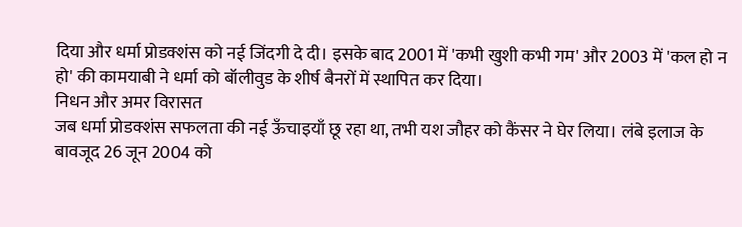दिया और धर्मा प्रोडक्शंस को नई जिंदगी दे दी। इसके बाद 2001 में 'कभी खुशी कभी गम' और 2003 में 'कल हो न हो' की कामयाबी ने धर्मा को बॉलीवुड के शीर्ष बैनरों में स्थापित कर दिया।
निधन और अमर विरासत
जब धर्मा प्रोडक्शंस सफलता की नई ऊँचाइयाँ छू रहा था, तभी यश जौहर को कैंसर ने घेर लिया। लंबे इलाज के बावजूद 26 जून 2004 को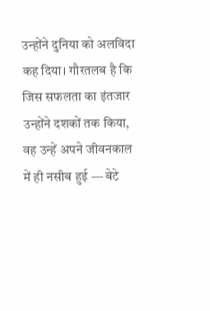उन्होंने दुनिया को अलविदा कह दिया। गौरतलब है कि जिस सफलता का इंतजार उन्होंने दशकों तक किया, वह उन्हें अपने जीवनकाल में ही नसीब हुई — बेटे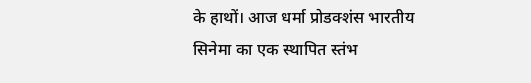के हाथों। आज धर्मा प्रोडक्शंस भारतीय सिनेमा का एक स्थापित स्तंभ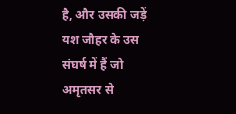है, और उसकी जड़ें यश जौहर के उस संघर्ष में हैं जो अमृतसर से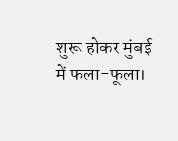शुरू होकर मुंबई में फला-फूला।